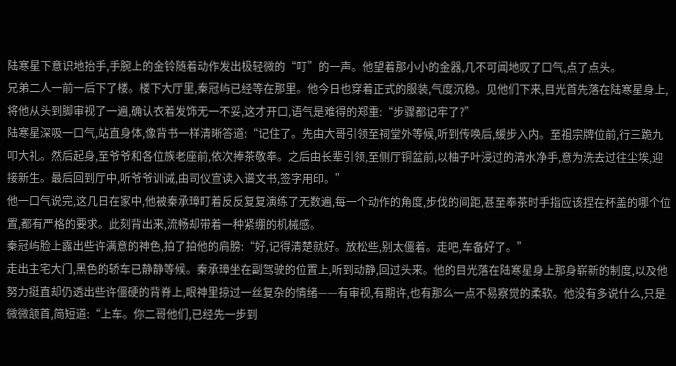陆寒星下意识地抬手,手腕上的金铃随着动作发出极轻微的“叮”的一声。他望着那小小的金器,几不可闻地叹了口气,点了点头。
兄弟二人一前一后下了楼。楼下大厅里,秦冠屿已经等在那里。他今日也穿着正式的服装,气度沉稳。见他们下来,目光首先落在陆寒星身上,将他从头到脚审视了一遍,确认衣着发饰无一不妥,这才开口,语气是难得的郑重:“步骤都记牢了?”
陆寒星深吸一口气,站直身体,像背书一样清晰答道:“记住了。先由大哥引领至祠堂外等候,听到传唤后,缓步入内。至祖宗牌位前,行三跪九叩大礼。然后起身,至爷爷和各位族老座前,依次捧茶敬奉。之后由长辈引领,至侧厅铜盆前,以柚子叶浸过的清水净手,意为洗去过往尘埃,迎接新生。最后回到厅中,听爷爷训诫,由司仪宣读入谱文书,签字用印。”
他一口气说完,这几日在家中,他被秦承璋盯着反反复复演练了无数遍,每一个动作的角度,步伐的间距,甚至奉茶时手指应该捏在杯盖的哪个位置,都有严格的要求。此刻背出来,流畅却带着一种紧绷的机械感。
秦冠屿脸上露出些许满意的神色,拍了拍他的肩膀:“好,记得清楚就好。放松些,别太僵着。走吧,车备好了。”
走出主宅大门,黑色的轿车已静静等候。秦承璋坐在副驾驶的位置上,听到动静,回过头来。他的目光落在陆寒星身上那身崭新的制度,以及他努力挺直却仍透出些许僵硬的背脊上,眼神里掠过一丝复杂的情绪——有审视,有期许,也有那么一点不易察觉的柔软。他没有多说什么,只是微微颔首,简短道:“上车。你二哥他们,已经先一步到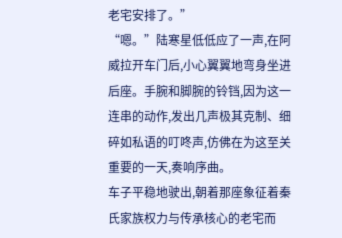老宅安排了。”
“嗯。”陆寒星低低应了一声,在阿威拉开车门后,小心翼翼地弯身坐进后座。手腕和脚腕的铃铛,因为这一连串的动作,发出几声极其克制、细碎如私语的叮咚声,仿佛在为这至关重要的一天,奏响序曲。
车子平稳地驶出,朝着那座象征着秦氏家族权力与传承核心的老宅而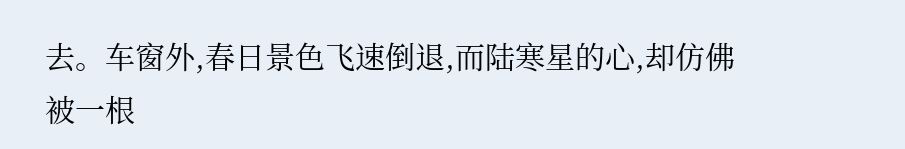去。车窗外,春日景色飞速倒退,而陆寒星的心,却仿佛被一根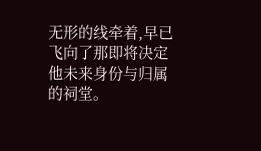无形的线牵着,早已飞向了那即将决定他未来身份与归属的祠堂。